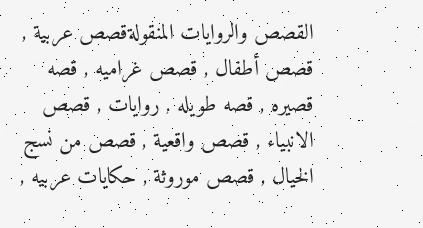القصص والروايات المنقولةقصص عربية , قصص أطفال , قصص غراميه , قصه قصيره , قصه طويله , روايات , قصص الانبياء , قصص واقعية , قصص من نسج الخيال , قصص موروثة , حكايات عربيه ,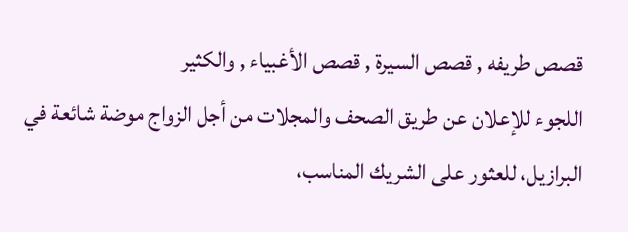قصص طريفه , قصص السيرة , قصص الأغبياء , والكثير
اللجوء للإعلان عن طريق الصحف والمجلات من أجل الزواج موضة شائعة في البرازيل، للعثور على الشريك المناسب،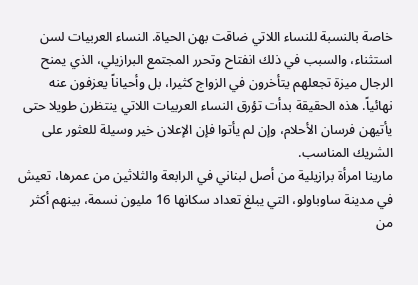خاصة بالنسبة للنساء اللاتي ضاقت بهن الحياة. النساء العربيات لسن استثناء، والسبب في ذلك انفتاح وتحرر المجتمع البرازيلي، الذي يمنح الرجال ميزة تجعلهم يتأخرون في الزواج كثيرا، بل وأحياناً يعزفون عنه نهائياً. هذه الحقيقة بدأت تؤرق النساء العربيات اللاتي ينتظرن طويلا حتى يأتيهن فرسان الأحلام، وإن لم يأتوا فإن الإعلان خير وسيلة للعثور على الشريك المناسب.
مارينا امرأة برازيلية من أصل لبناني في الرابعة والثلاثين من عمرها، تعيش في مدينة ساوباولو، التي يبلغ تعداد سكانها 16 مليون نسمة، بينهم أكثر من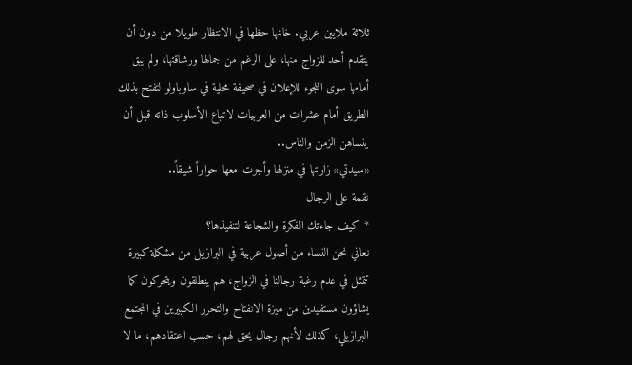ثلاثة ملايين عربي. خانها حظها في الانتظار طويلا من دون أن يتقدم أحد للزواج منها، على الرغم من جمالها ورشاقتها، ولم يبق أمامها سوى اللجوء للإعلان في صحيفة محلية في ساوباولو لتفتح بذلك الطريق أمام عشرات من العربيات لاتباع الأسلوب ذاته قبل أن ينساهن الزمن والناس..
«سيدتي» زارتها في منزلها وأجرت معها حواراً شيقاً..
نقمة على الرجال
* كيف جاءتك الفكرة والشجاعة لتنفيذها؟
نعاني نحن النساء من أصول عربية في البرازيل من مشكلة كبيرة تتمثل في عدم رغبة رجالنا في الزواج، هم ينطلقون ويتحركون كما يشاؤون مستفيدين من ميزة الانفتاح والتحرر الكبيرين في المجتمع البرازيلي، كذلك لأنهم رجال يحق لهم، حسب اعتقادهم، ما لا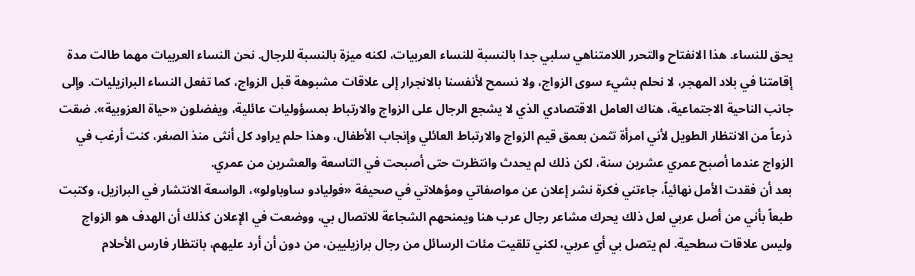يحق للنساء. هذا الانفتاح والتحرر اللامتناهي سلبي جدا بالنسبة للنساء العربيات، لكنه ميزة بالنسبة للرجال. نحن النساء العربيات مهما طالت مدة إقامتنا في بلاد المهجر، لا نحلم بشيء سوى الزواج، ولا نسمح لأنفسنا بالانجرار إلى علاقات مشبوهة قبل الزواج، كما تفعل النساء البرازيليات. وإلى جانب الناحية الاجتماعية، هناك العامل الاقتصادي الذي لا يشجع الرجال على الزواج والارتباط بمسؤوليات عائلية، ويفضلون «حياة العزوبية». ضقت ذرعاً من الانتظار الطويل لأني امرأة تثمن بعمق قيم الزواج والارتباط العائلي وإنجاب الأطفال، وهذا حلم يراود كل أنثى منذ الصغر، كنت أرغب في الزواج عندما أصبح عمري عشرين سنة، لكن ذلك لم يحدث وانتظرت حتى أصبحت في التاسعة والعشرين من عمري.
بعد أن فقدت الأمل نهائياً، جاءتني فكرة نشر إعلان عن مواصفاتي ومؤهلاتي في صحيفة «فوليادو ساوباولو»، الواسعة الانتشار في البرازيل، وكتبت طبعاً بأني من أصل عربي لعل ذلك يحرك مشاعر رجال عرب هنا ويمنحهم الشجاعة للاتصال بي، ووضعت في الإعلان كذلك أن الهدف هو الزواج وليس علاقات سطحية. لم يتصل بي أي عربي، لكني تلقيت مئات الرسائل من رجال برازيليين، من دون أن أرد عليهم، بانتظار فارس الأحلام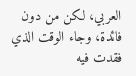العربي، لكن من دون فائدة، وجاء الوقت الذي فقدت فيه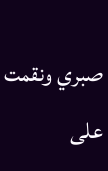صبري ونقمت على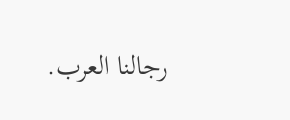رجالنا العرب.